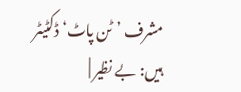مشرف ’ٹن پاٹ‘ ڈکٹیٹر ہیں: بے نظیر |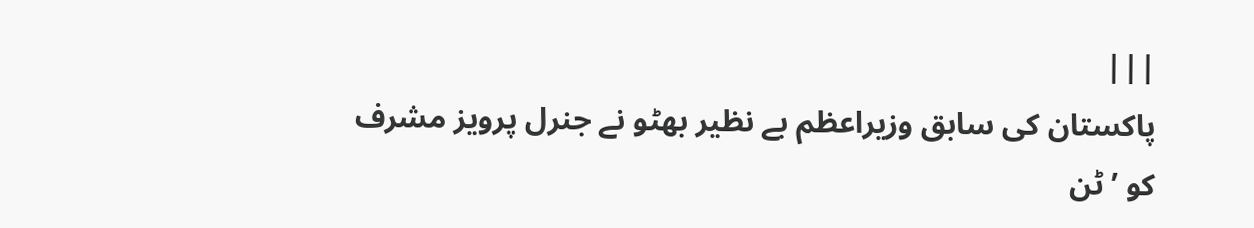|||
پاکستان کی سابق وزیراعظم بے نظیر بھٹو نے جنرل پرویز مشرف کو ’ٹن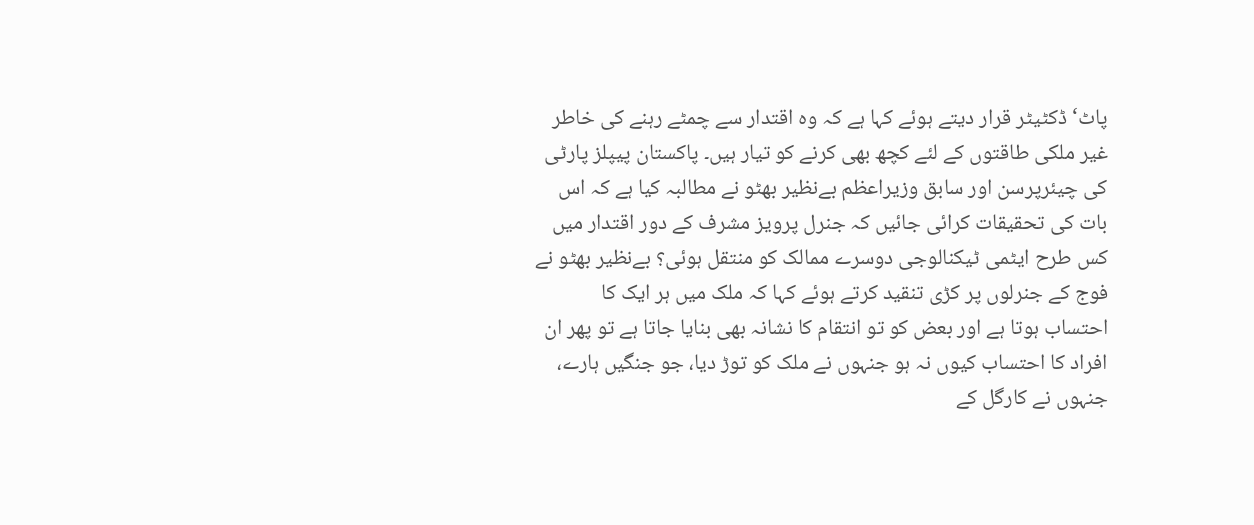پاٹ‘ ڈکٹیٹر قرار دیتے ہوئے کہا ہے کہ وہ اقتدار سے چمٹے رہنے کی خاطر غیر ملکی طاقتوں کے لئے کچھ بھی کرنے کو تیار ہیں۔ پاکستان پیپلز پارٹی کی چیئرپرسن اور سابق وزیراعظم بےنظیر بھٹو نے مطالبہ کیا ہے کہ اس بات کی تحقیقات کرائی جائیں کہ جنرل پرویز مشرف کے دور اقتدار میں کس طرح ایٹمی ٹیکنالوجی دوسرے ممالک کو منتقل ہوئی؟ بےنظیر بھٹو نے فوج کے جنرلوں پر کڑی تنقید کرتے ہوئے کہا کہ ملک میں ہر ایک کا احتساب ہوتا ہے اور بعض کو تو انتقام کا نشانہ بھی بنایا جاتا ہے تو پھر ان افراد کا احتساب کیوں نہ ہو جنہوں نے ملک کو توڑ دیا، جو جنگیں ہارے، جنہوں نے کارگل کے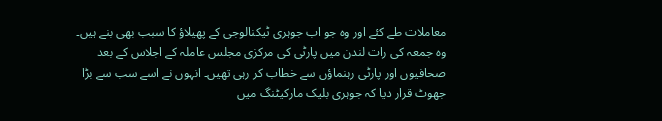معاملات طے کئے اور وہ جو اب جوہری ٹیکنالوجی کے پھیلاؤ کا سبب بھی بنے ہیں۔ وہ جمعہ کی رات لندن میں پارٹی کی مرکزی مجلس عاملہ کے اجلاس کے بعد صحافیوں اور پارٹی رہنماؤں سے خطاب کر رہی تھیں۔ انہوں نے اسے سب سے بڑا جھوٹ قرار دیا کہ جوہری بلیک مارکیٹنگ میں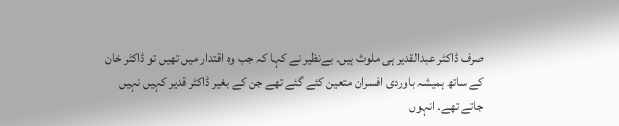صرف ڈاکٹر عبدالقدیر ہی ملوث ہیں۔ بےنظیر نے کہا کہ جب وہ اقتدار میں تھیں تو ڈاکٹر خان کے ساتھ ہمیشہ باوردی افسران متعین کئے گئے تھے جن کے بغیر ڈاکٹر قدیر کہیں نہیں جاتے تھے۔ انہوں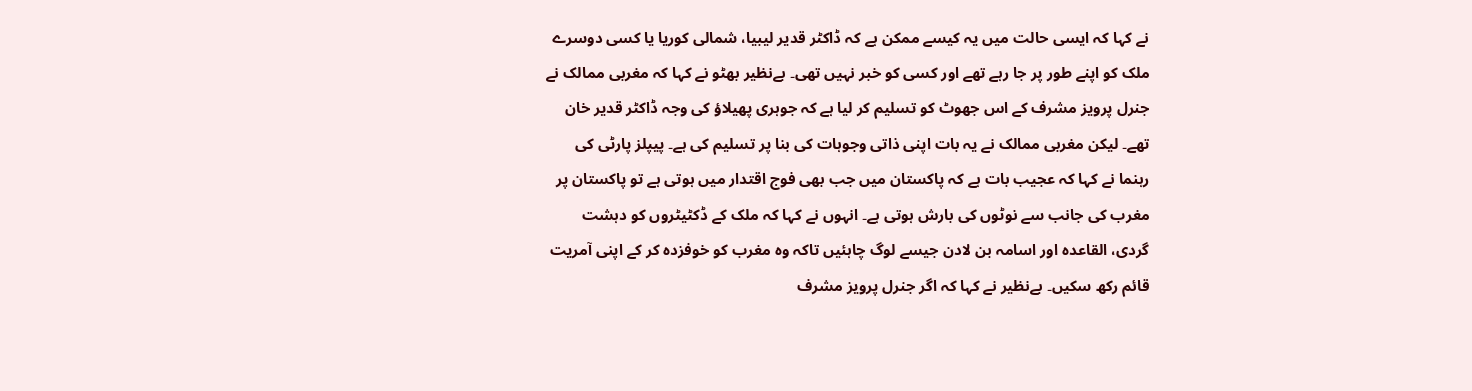نے کہا کہ ایسی حالت میں یہ کیسے ممکن ہے کہ ڈاکٹر قدیر لیبیا، شمالی کوریا یا کسی دوسرے ملک کو اپنے طور پر جا رہے تھے اور کسی کو خبر نہیں تھی۔ بےنظیر بھٹو نے کہا کہ مغربی ممالک نے جنرل پرویز مشرف کے اس جھوٹ کو تسلیم کر لیا ہے کہ جوہری پھیلاؤ کی وجہ ڈاکٹر قدیر خان تھے۔ لیکن مغربی ممالک نے یہ بات اپنی ذاتی وجوہات کی بنا پر تسلیم کی ہے۔ پیپلز پارٹی کی رہنما نے کہا کہ عجیب بات ہے کہ پاکستان میں جب بھی فوج اقتدار میں ہوتی ہے تو پاکستان پر مغرب کی جانب سے نوٹوں کی بارش ہوتی ہے۔ انہوں نے کہا کہ ملک کے ڈکٹیٹروں کو دہشت گردی، القاعدہ اور اسامہ بن لادن جیسے لوگ چاہئیں تاکہ وہ مغرب کو خوفزدہ کر کے اپنی آمریت قائم رکھ سکیں۔ بےنظیر نے کہا کہ اگر جنرل پرویز مشرف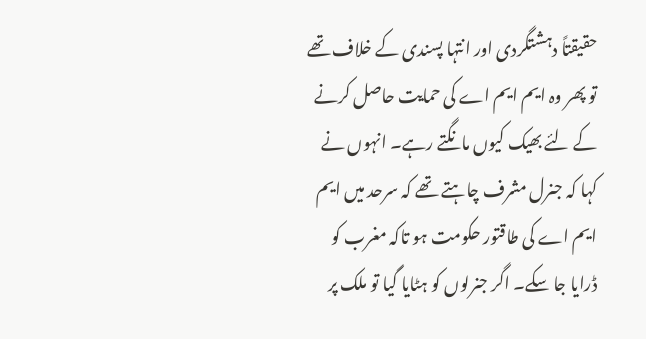حقیقتاً دہشتگردی اور انتہا پسندی کے خلاف تھے تو پھر وہ ایم ایم اے کی حمایت حاصل کرنے کے لئے بھیک کیوں مانگتے رہے۔ انہوں نے کہا کہ جنرل مشرف چاہتے تھے کہ سرحد میں ایم ایم اے کی طاقتور حکومت ہو تاکہ مغرب کو ڈرایا جا سکے۔ اگر جنرلوں کو ہٹایا گیا تو ملک پر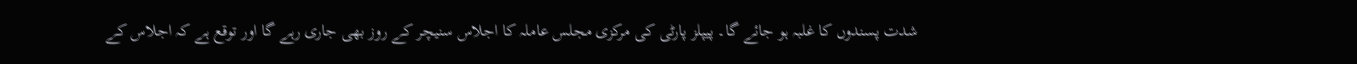شدت پسندوں کا غلبہ ہو جائے گا۔ پیپلز پارٹی کی مرکزی مجلس عاملہ کا اجلاس سنیچر کے روز بھی جاری رہے گا اور توقع ہے کہ اجلاس کے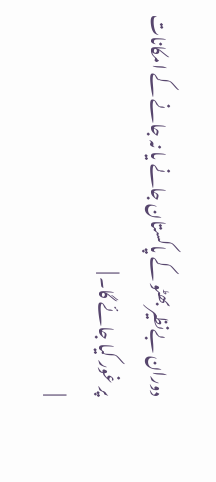دوران بےنظیر بھٹو کے پاکستان جانے یا نہ جانے کے امکانات پر غور کیا جائے گا۔ |
|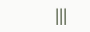|||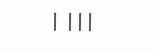| |||